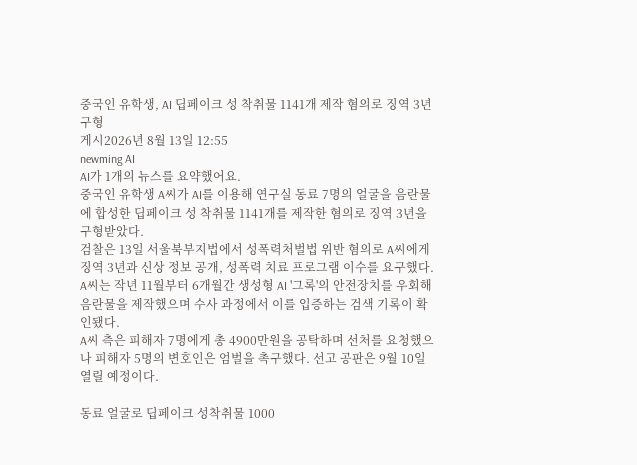중국인 유학생, AI 딥페이크 성 착취물 1141개 제작 혐의로 징역 3년 구형
게시2026년 8월 13일 12:55
newming AI
AI가 1개의 뉴스를 요약했어요.
중국인 유학생 A씨가 AI를 이용해 연구실 동료 7명의 얼굴을 음란물에 합성한 딥페이크 성 착취물 1141개를 제작한 혐의로 징역 3년을 구형받았다.
검찰은 13일 서울북부지법에서 성폭력처벌법 위반 혐의로 A씨에게 징역 3년과 신상 정보 공개, 성폭력 치료 프로그램 이수를 요구했다. A씨는 작년 11월부터 6개월간 생성형 AI '그록'의 안전장치를 우회해 음란물을 제작했으며 수사 과정에서 이를 입증하는 검색 기록이 확인됐다.
A씨 측은 피해자 7명에게 총 4900만원을 공탁하며 선처를 요청했으나 피해자 5명의 변호인은 엄벌을 촉구했다. 선고 공판은 9월 10일 열릴 예정이다.

동료 얼굴로 딥페이크 성착취물 1000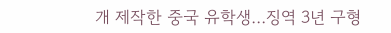개 제작한 중국 유학생…징역 3년 구형